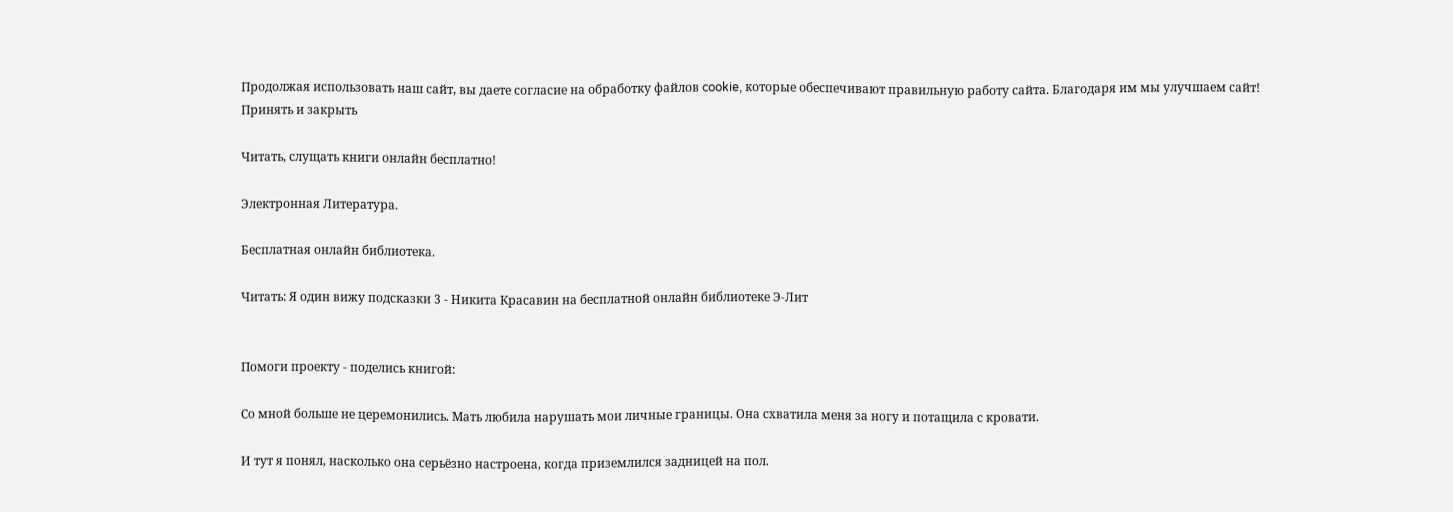Продолжая использовать наш сайт, вы даете согласие на обработку файлов cookie, которые обеспечивают правильную работу сайта. Благодаря им мы улучшаем сайт!
Принять и закрыть

Читать, слущать книги онлайн бесплатно!

Электронная Литература.

Бесплатная онлайн библиотека.

Читать: Я один вижу подсказки 3 - Никита Красавин на бесплатной онлайн библиотеке Э-Лит


Помоги проекту - поделись книгой:

Со мной больше не церемонились. Мать любила нарушать мои личные границы. Она схватила меня за ногу и потащила с кровати.

И тут я понял, насколько она серьёзно настроена, когда приземлился задницей на пол.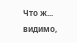Что ж... видимо,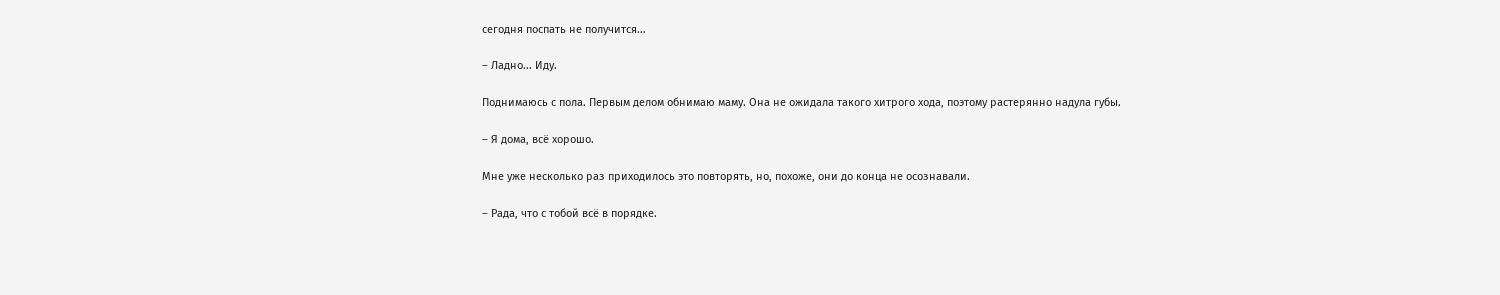сегодня поспать не получится...

– Ладно... Иду.

Поднимаюсь с пола. Первым делом обнимаю маму. Она не ожидала такого хитрого хода, поэтому растерянно надула губы.

– Я дома, всё хорошо.

Мне уже несколько раз приходилось это повторять, но, похоже, они до конца не осознавали.

– Рада, что с тобой всё в порядке.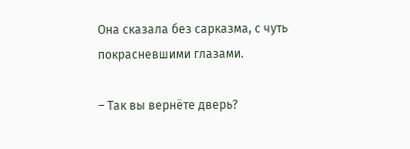Она сказала без сарказма, с чуть покрасневшими глазами.

– Так вы вернёте дверь?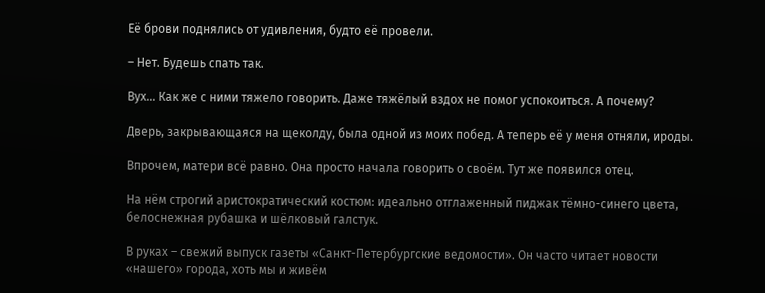Её брови поднялись от удивления, будто её провели.

– Нет. Будешь спать так.

Вух… Как же с ними тяжело говорить. Даже тяжёлый вздох не помог успокоиться. А почему?

Дверь, закрывающаяся на щеколду, была одной из моих побед. А теперь её у меня отняли, ироды.

Впрочем, матери всё равно. Она просто начала говорить о своём. Тут же появился отец.

На нём строгий аристократический костюм: идеально отглаженный пиджак тёмно-синего цвета, белоснежная рубашка и шёлковый галстук.

В руках – свежий выпуск газеты «Санкт-Петербургские ведомости». Он часто читает новости «нашего» города, хоть мы и живём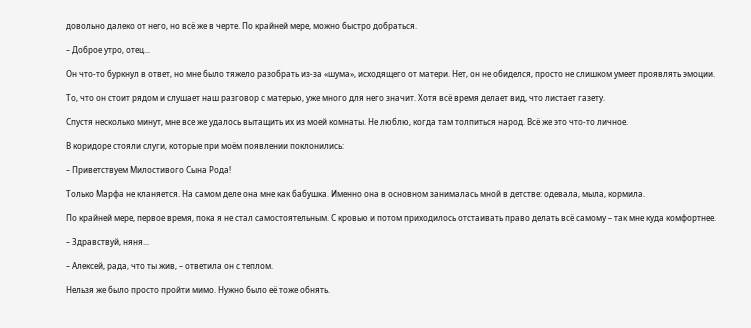довольно далеко от него, но всё же в черте. По крайней мере, можно быстро добраться.

– Доброе утро, отец...

Он что-то буркнул в ответ, но мне было тяжело разобрать из-за «шума», исходящего от матери. Нет, он не обиделся, просто не слишком умеет проявлять эмоции.

То, что он стоит рядом и слушает наш разговор с матерью, уже много для него значит. Хотя всё время делает вид, что листает газету.

Спустя несколько минут, мне все же удалось вытащить их из моей комнаты. Не люблю, когда там толпиться народ. Всё же это что-то личное.

В коридоре стояли слуги, которые при моём появлении поклонились:

– Приветствуем Милостивого Сына Рода!

Только Марфа не кланяется. На самом деле она мне как бабушка. Именно она в основном занималась мной в детстве: одевала, мыла, кормила.

По крайней мере, первое время, пока я не стал самостоятельным. С кровью и потом приходилось отстаивать право делать всё самому – так мне куда комфортнее.

– Здравствуй, няня...

– Алексей, рада, что ты жив, – ответила он с теплом.

Нельзя же было просто пройти мимо. Нужно было её тоже обнять.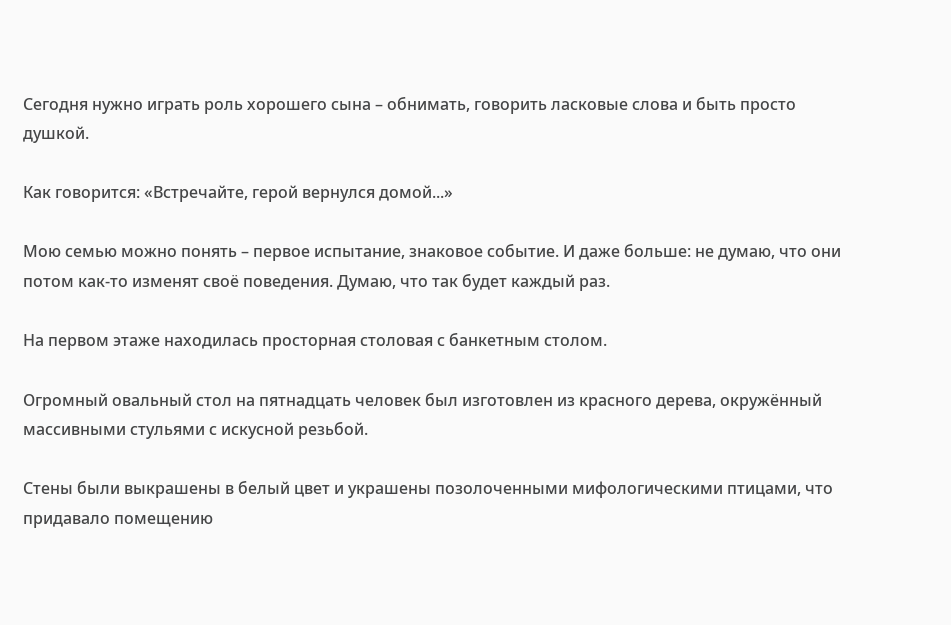Сегодня нужно играть роль хорошего сына – обнимать, говорить ласковые слова и быть просто душкой.

Как говорится: «Встречайте, герой вернулся домой...»

Мою семью можно понять – первое испытание, знаковое событие. И даже больше: не думаю, что они потом как-то изменят своё поведения. Думаю, что так будет каждый раз.

На первом этаже находилась просторная столовая с банкетным столом.

Огромный овальный стол на пятнадцать человек был изготовлен из красного дерева, окружённый массивными стульями с искусной резьбой.

Стены были выкрашены в белый цвет и украшены позолоченными мифологическими птицами, что придавало помещению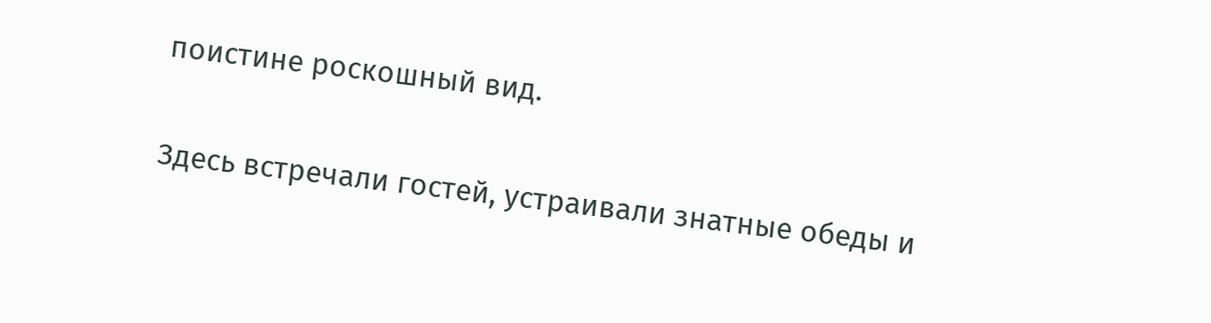поистине роскошный вид.

Здесь встречали гостей, устраивали знатные обеды и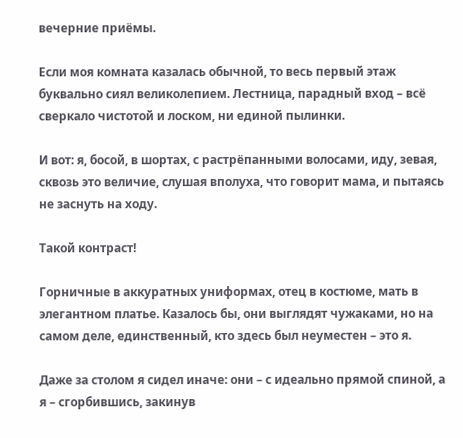вечерние приёмы.

Если моя комната казалась обычной, то весь первый этаж буквально сиял великолепием. Лестница, парадный вход – всё сверкало чистотой и лоском, ни единой пылинки.

И вот: я, босой, в шортах, с растрёпанными волосами, иду, зевая, сквозь это величие, слушая вполуха, что говорит мама, и пытаясь не заснуть на ходу.

Такой контраст!

Горничные в аккуратных униформах, отец в костюме, мать в элегантном платье. Казалось бы, они выглядят чужаками, но на самом деле, единственный, кто здесь был неуместен – это я.

Даже за столом я сидел иначе: они – с идеально прямой спиной, а я – сгорбившись, закинув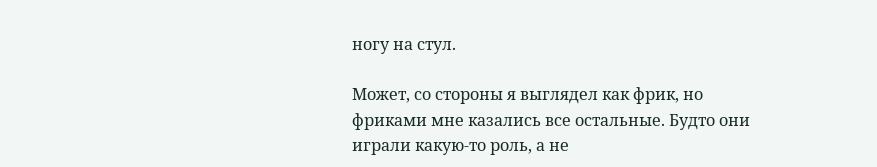ногу на стул.

Может, со стороны я выглядел как фрик, но фриками мне казались все остальные. Будто они играли какую-то роль, а не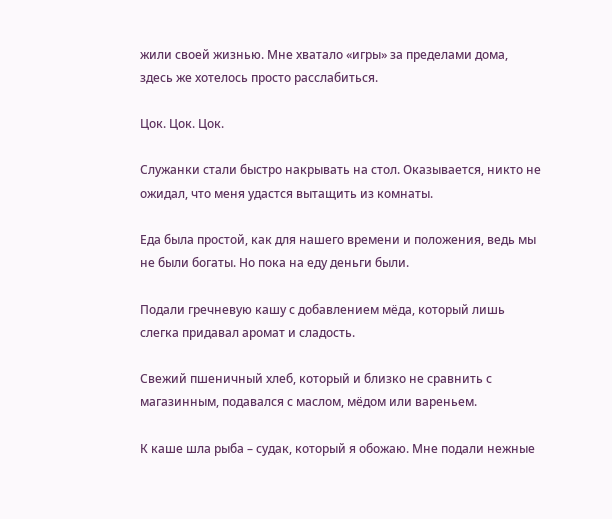жили своей жизнью. Мне хватало «игры» за пределами дома, здесь же хотелось просто расслабиться.

Цок. Цок. Цок.

Служанки стали быстро накрывать на стол. Оказывается, никто не ожидал, что меня удастся вытащить из комнаты.

Еда была простой, как для нашего времени и положения, ведь мы не были богаты. Но пока на еду деньги были.

Подали гречневую кашу с добавлением мёда, который лишь слегка придавал аромат и сладость.

Свежий пшеничный хлеб, который и близко не сравнить с магазинным, подавался с маслом, мёдом или вареньем.

К каше шла рыба – судак, который я обожаю. Мне подали нежные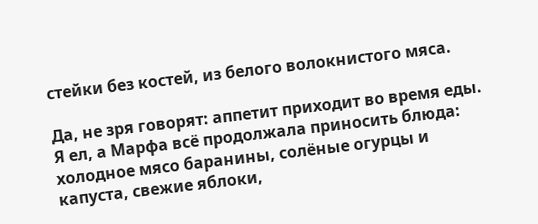стейки без костей, из белого волокнистого мяса.

Да, не зря говорят: аппетит приходит во время еды. Я ел, а Марфа всё продолжала приносить блюда: холодное мясо баранины, солёные огурцы и капуста, свежие яблоки,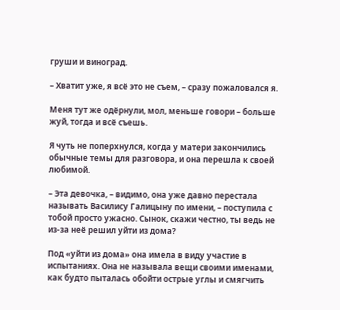груши и виноград.

– Хватит уже, я всё это не съем, – сразу пожаловался я.

Меня тут же одёрнули, мол, меньше говори – больше жуй, тогда и всё съешь.

Я чуть не поперхнулся, когда у матери закончились обычные темы для разговора, и она перешла к своей любимой.

– Эта девочка, – видимо, она уже давно перестала называть Василису Галицыну по имени, – поступила с тобой просто ужасно. Сынок, скажи честно, ты ведь не из-за неё решил уйти из дома?

Под «уйти из дома» она имела в виду участие в испытаниях. Она не называла вещи своими именами, как будто пыталась обойти острые углы и смягчить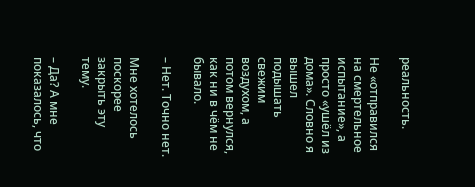реальность.

Не «отправился на смертельное испытание», а просто «ушёл из дома». Словно я вышел подышать свежим воздухом, а потом вернулся, как ни в чём не бывало.

– Нет. Точно нет.

Мне хотелось поскорее закрыть эту тему.

– Да? А мне показалось, что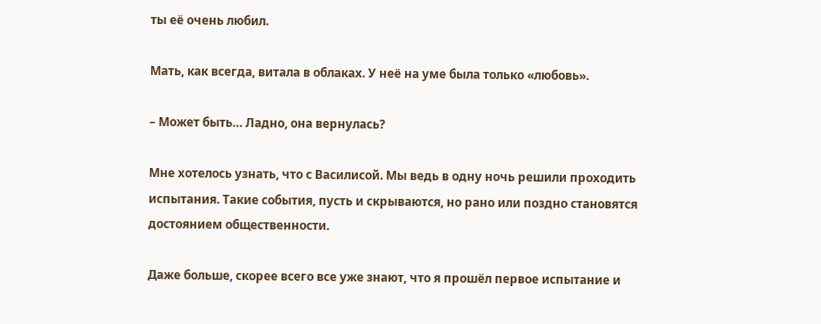ты её очень любил.

Мать, как всегда, витала в облаках. У неё на уме была только «любовь».

– Может быть… Ладно, она вернулась?

Мне хотелось узнать, что с Василисой. Мы ведь в одну ночь решили проходить испытания. Такие события, пусть и скрываются, но рано или поздно становятся достоянием общественности.

Даже больше, скорее всего все уже знают, что я прошёл первое испытание и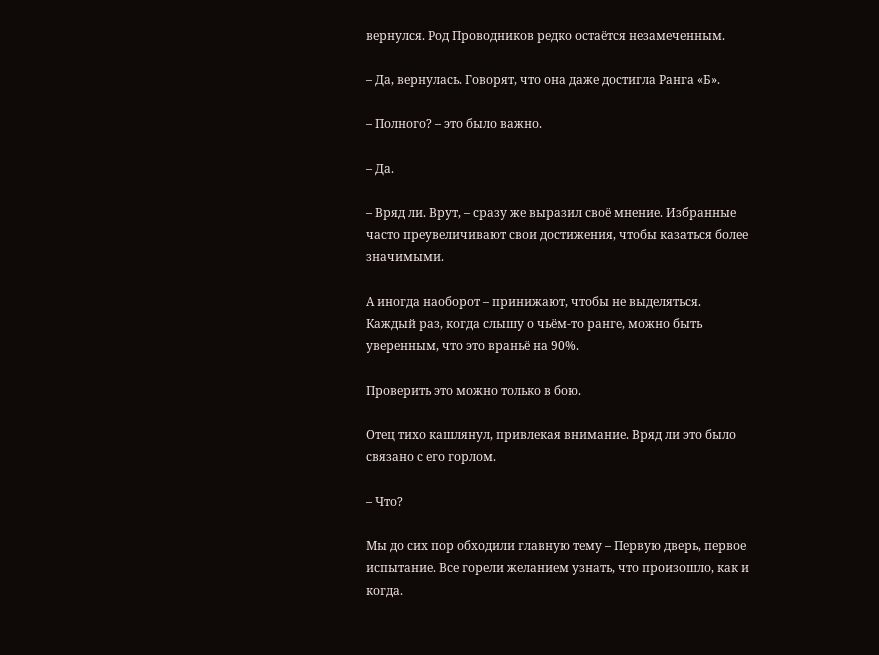вернулся. Род Проводников редко остаётся незамеченным.

– Да, вернулась. Говорят, что она даже достигла Ранга «Б».

– Полного? – это было важно.

– Да.

– Вряд ли. Врут, – сразу же выразил своё мнение. Избранные часто преувеличивают свои достижения, чтобы казаться более значимыми.

А иногда наоборот – принижают, чтобы не выделяться. Каждый раз, когда слышу о чьём-то ранге, можно быть уверенным, что это враньё на 90%.

Проверить это можно только в бою.

Отец тихо кашлянул, привлекая внимание. Вряд ли это было связано с его горлом.

– Что?

Мы до сих пор обходили главную тему – Первую дверь, первое испытание. Все горели желанием узнать, что произошло, как и когда.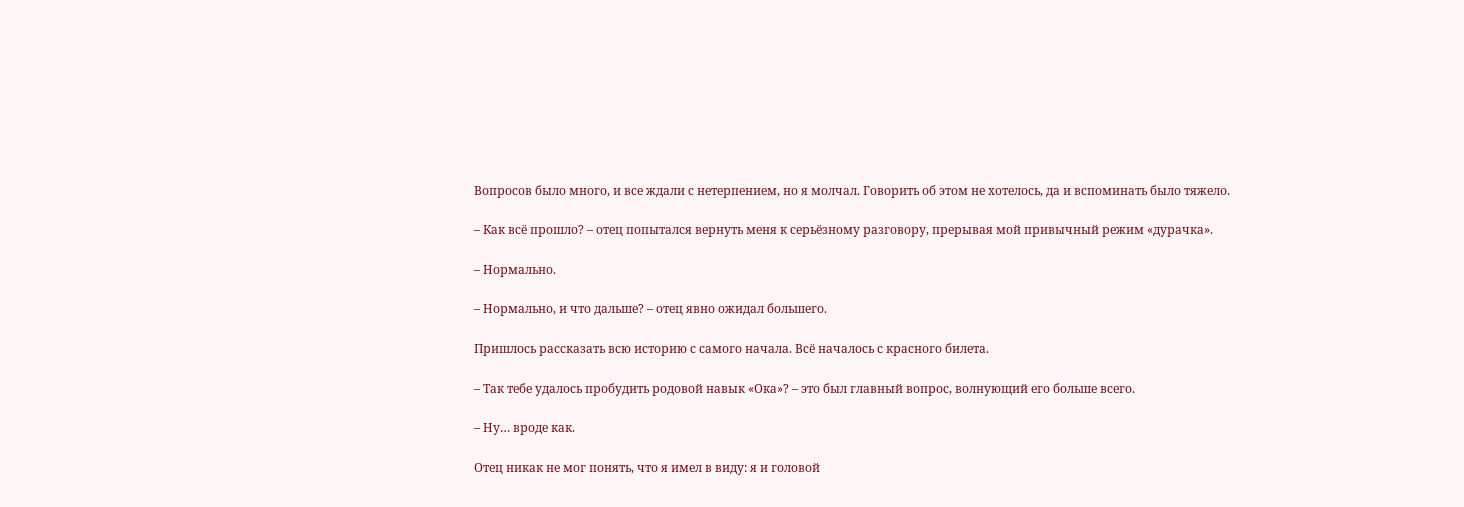Вопросов было много, и все ждали с нетерпением, но я молчал. Говорить об этом не хотелось, да и вспоминать было тяжело.

– Как всё прошло? – отец попытался вернуть меня к серьёзному разговору, прерывая мой привычный режим «дурачка».

– Нормально.

– Нормально, и что дальше? – отец явно ожидал большего.

Пришлось рассказать всю историю с самого начала. Всё началось с красного билета.

– Так тебе удалось пробудить родовой навык «Ока»? – это был главный вопрос, волнующий его больше всего.

– Ну… вроде как.

Отец никак не мог понять, что я имел в виду: я и головой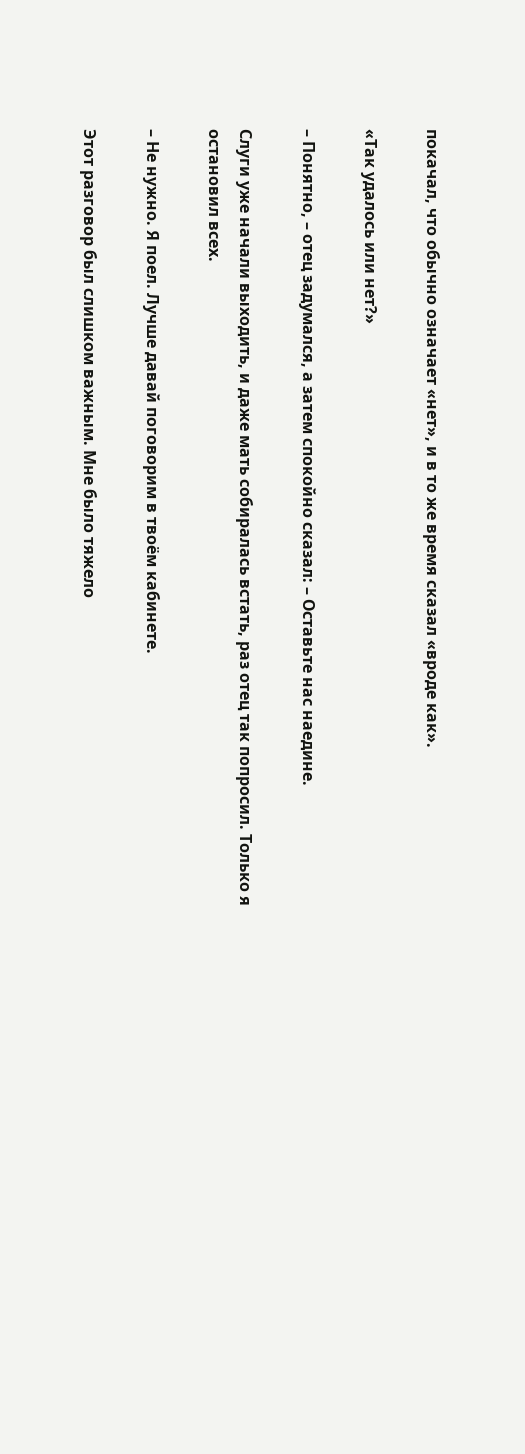покачал, что обычно означает «нет», и в то же время сказал «вроде как».

«Так удалось или нет?»

– Понятно, – отец задумался, а затем спокойно сказал: – Оставьте нас наедине.

Слуги уже начали выходить, и даже мать собиралась встать, раз отец так попросил. Только я остановил всех.

– Не нужно. Я поел. Лучше давай поговорим в твоём кабинете.

Этот разговор был слишком важным. Мне было тяжело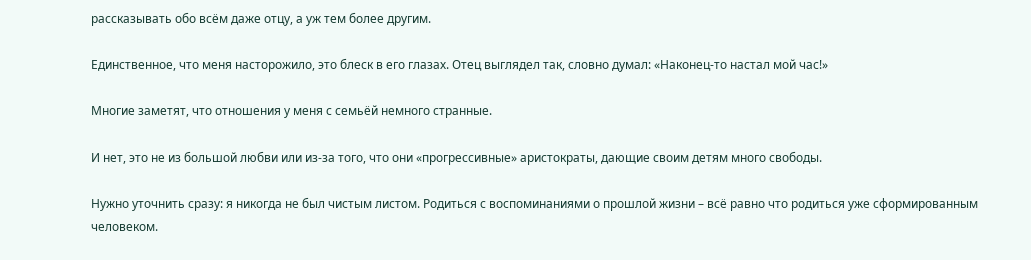рассказывать обо всём даже отцу, а уж тем более другим.

Единственное, что меня насторожило, это блеск в его глазах. Отец выглядел так, словно думал: «Наконец-то настал мой час!»

Многие заметят, что отношения у меня с семьёй немного странные.

И нет, это не из большой любви или из-за того, что они «прогрессивные» аристократы, дающие своим детям много свободы.

Нужно уточнить сразу: я никогда не был чистым листом. Родиться с воспоминаниями о прошлой жизни – всё равно что родиться уже сформированным человеком.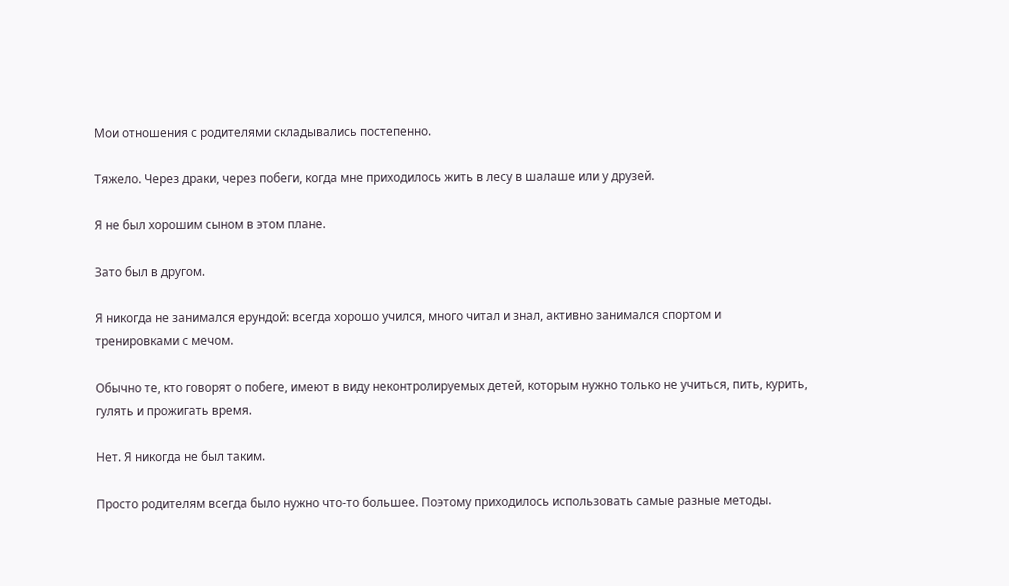Мои отношения с родителями складывались постепенно.

Тяжело. Через драки, через побеги, когда мне приходилось жить в лесу в шалаше или у друзей.

Я не был хорошим сыном в этом плане.

Зато был в другом.

Я никогда не занимался ерундой: всегда хорошо учился, много читал и знал, активно занимался спортом и тренировками с мечом.

Обычно те, кто говорят о побеге, имеют в виду неконтролируемых детей, которым нужно только не учиться, пить, курить, гулять и прожигать время.

Нет. Я никогда не был таким.

Просто родителям всегда было нужно что-то большее. Поэтому приходилось использовать самые разные методы.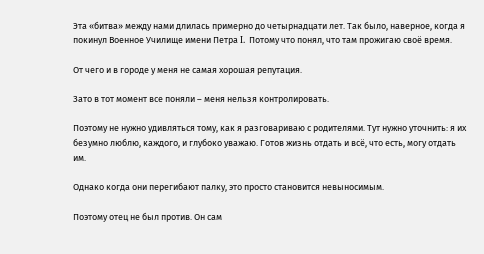Эта «битва» между нами длилась примерно до четырнадцати лет. Так было, наверное, когда я покинул Военное Училище имени Петра I. Потому что понял, что там прожигаю своё время.

От чего и в городе у меня не самая хорошая репутация.

Зато в тот момент все поняли – меня нельзя контролировать.

Поэтому не нужно удивляться тому, как я разговариваю с родителями. Тут нужно уточнить: я их безумно люблю, каждого, и глубоко уважаю. Готов жизнь отдать и всё, что есть, могу отдать им.

Однако когда они перегибают палку, это просто становится невыносимым.

Поэтому отец не был против. Он сам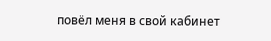повёл меня в свой кабинет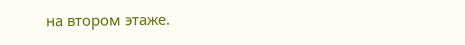на втором этаже.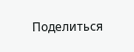Поделиться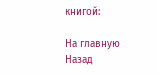книгой:

На главную
Назад